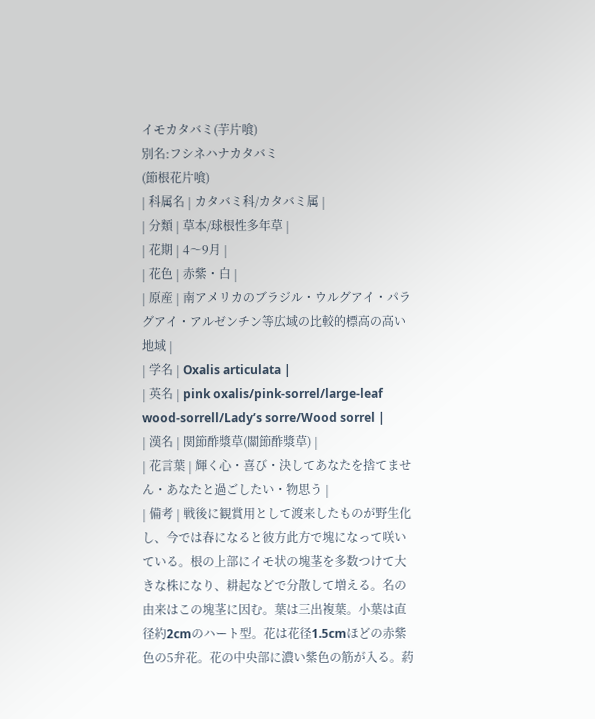イモカタバミ(芋片喰)
別名:フシネハナカタバミ
(節根花片喰)
| 科属名 | カタバミ科/カタバミ属 |
| 分類 | 草本/球根性多年草 |
| 花期 | 4〜9月 |
| 花色 | 赤紫・白 |
| 原産 | 南アメリカのブラジル・ウルグアイ・パラグアイ・アルゼンチン等広域の比較的標高の高い地域 |
| 学名 | Oxalis articulata |
| 英名 | pink oxalis/pink-sorrel/large-leaf wood-sorrell/Lady’s sorre/Wood sorrel |
| 漢名 | 関節酢漿草(關節酢漿草) |
| 花言葉 | 輝く心・喜び・決してあなたを捨てません・あなたと過ごしたい・物思う |
| 備考 | 戦後に観賞用として渡来したものが野生化し、今では春になると彼方此方で塊になって咲いている。根の上部にイモ状の塊茎を多数つけて大きな株になり、耕起などで分散して増える。名の由来はこの塊茎に因む。葉は三出複葉。小葉は直径約2cmのハート型。花は花径1.5cmほどの赤紫色の5弁花。花の中央部に濃い紫色の筋が入る。葯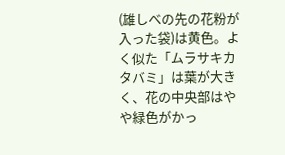(雄しべの先の花粉が入った袋)は黄色。よく似た「ムラサキカタバミ」は葉が大きく、花の中央部はやや緑色がかっ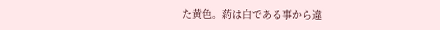た黄色。葯は白である事から違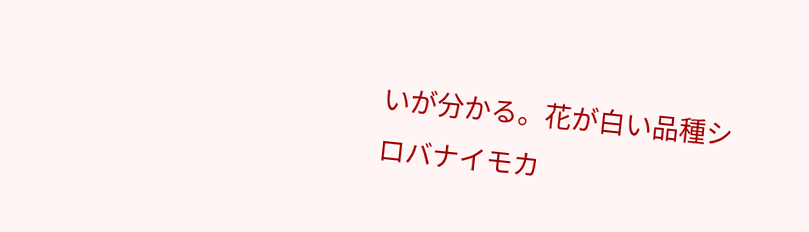いが分かる。花が白い品種シロバナイモカ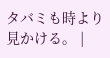タバミも時より見かける。 |